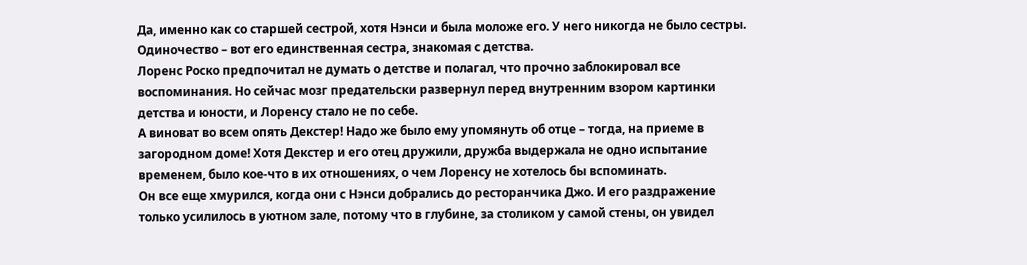Да, именно как со старшей сестрой, хотя Нэнси и была моложе его. У него никогда не было сестры. Одиночество – вот его единственная сестра, знакомая с детства.
Лоренс Роско предпочитал не думать о детстве и полагал, что прочно заблокировал все воспоминания. Но сейчас мозг предательски развернул перед внутренним взором картинки детства и юности, и Лоренсу стало не по себе.
А виноват во всем опять Декстер! Надо же было ему упомянуть об отце – тогда, на приеме в загородном доме! Хотя Декстер и его отец дружили, дружба выдержала не одно испытание временем, было кое-что в их отношениях, о чем Лоренсу не хотелось бы вспоминать.
Он все еще хмурился, когда они с Нэнси добрались до ресторанчика Джо. И его раздражение только усилилось в уютном зале, потому что в глубине, за столиком у самой стены, он увидел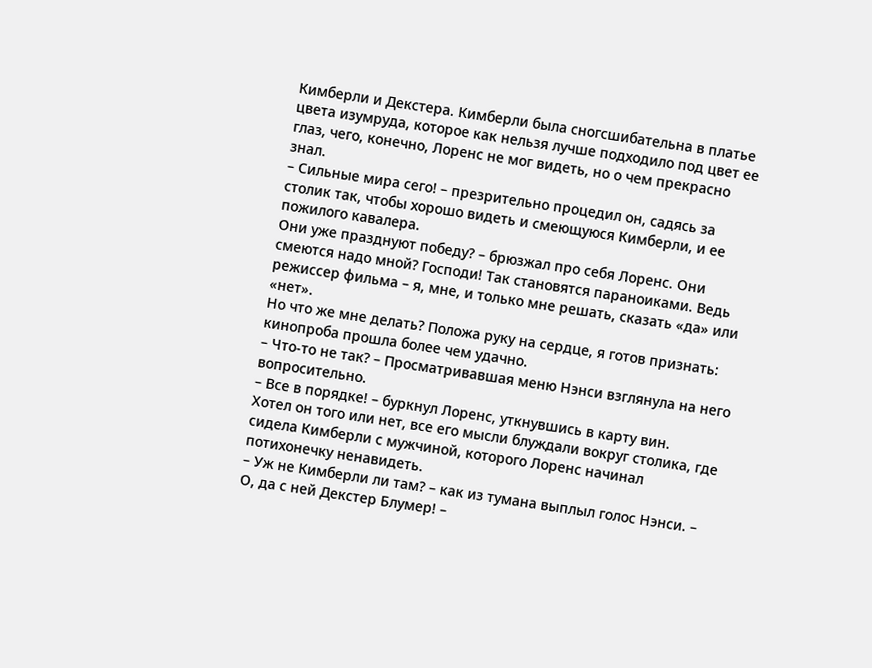Кимберли и Декстера. Кимберли была сногсшибательна в платье цвета изумруда, которое как нельзя лучше подходило под цвет ее глаз, чего, конечно, Лоренс не мог видеть, но о чем прекрасно знал.
– Сильные мира сего! – презрительно процедил он, садясь за столик так, чтобы хорошо видеть и смеющуюся Кимберли, и ее пожилого кавалера.
Они уже празднуют победу? – брюзжал про себя Лоренс. Они смеются надо мной? Господи! Так становятся параноиками. Ведь режиссер фильма – я, мне, и только мне решать, сказать «да» или «нет».
Но что же мне делать? Положа руку на сердце, я готов признать: кинопроба прошла более чем удачно.
– Что-то не так? – Просматривавшая меню Нэнси взглянула на него вопросительно.
– Все в порядке! – буркнул Лоренс, уткнувшись в карту вин.
Хотел он того или нет, все его мысли блуждали вокруг столика, где сидела Кимберли с мужчиной, которого Лоренс начинал потихонечку ненавидеть.
– Уж не Кимберли ли там? – как из тумана выплыл голос Нэнси. – О, да с ней Декстер Блумер! –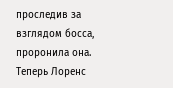проследив за взглядом босса, проронила она.
Теперь Лоренс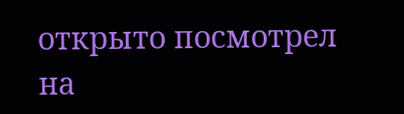открыто посмотрел на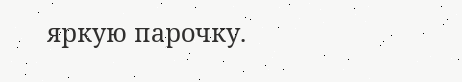яркую парочку.